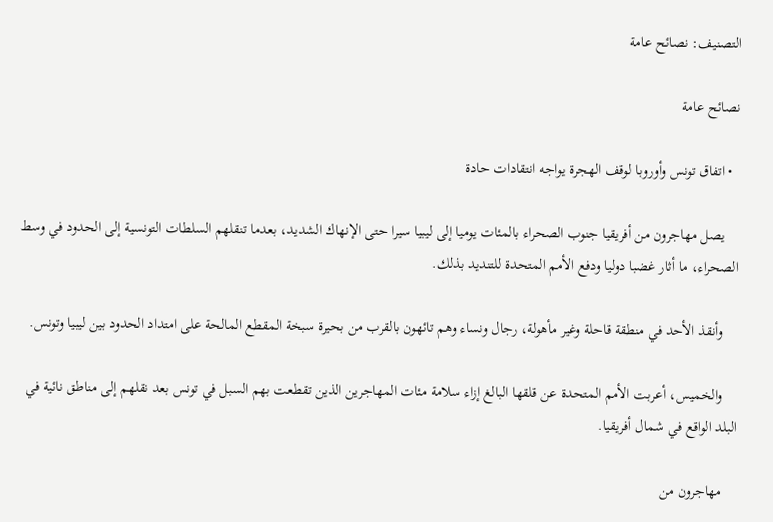التصنيف: نصائح عامة

نصائح عامة

  • اتفاق تونس وأوروبا لوقف الهجرة يواجه انتقادات حادة

    يصل مهاجرون من أفريقيا جنوب الصحراء بالمئات يوميا إلى ليبيا سيرا حتى الإنهاك الشديد، بعدما تنقلهم السلطات التونسية إلى الحدود في وسط الصحراء، ما أثار غضبا دوليا ودفع الأمم المتحدة للتنديد بذلك.

    وأنقذ الأحد في منطقة قاحلة وغير مأهولة، رجال ونساء وهم تائهون بالقرب من بحيرة سبخة المقطع المالحة على امتداد الحدود بين ليبيا وتونس.

    والخميس، أعربت الأمم المتحدة عن قلقها البالغ إزاء سلامة مئات المهاجرين الذين تقطعت بهم السبل في تونس بعد نقلهم إلى مناطق نائية في البلد الواقع في شمال أفريقيا.

    مهاجرون من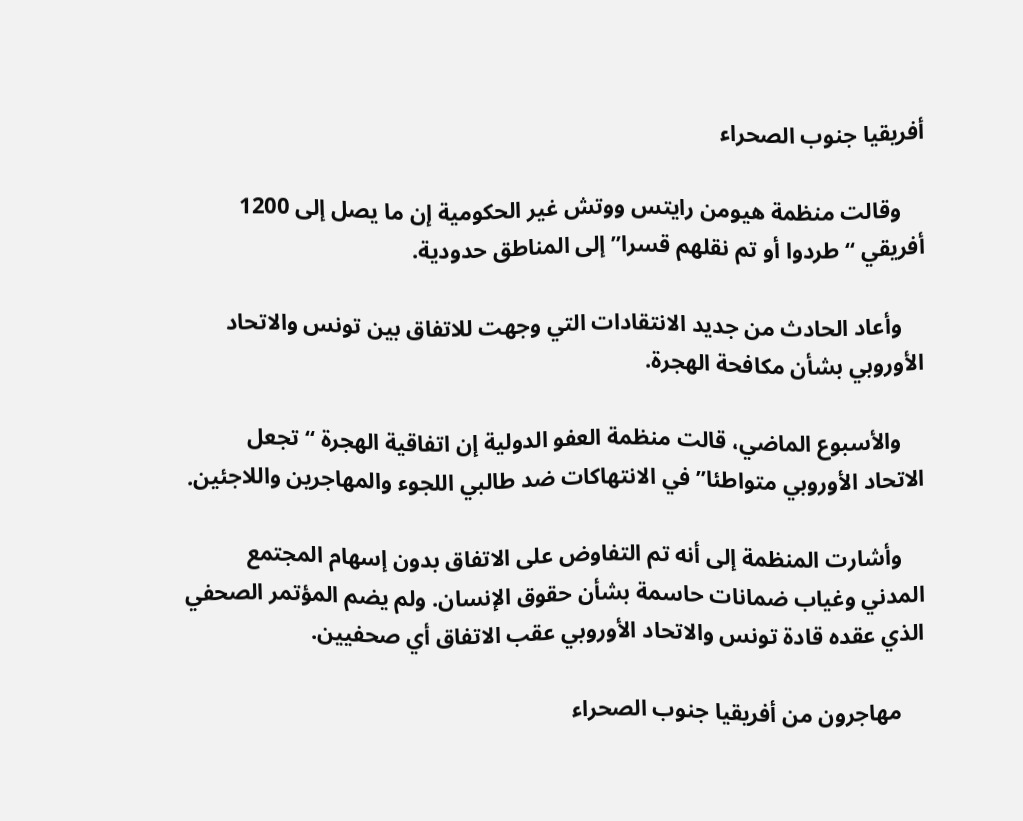أفريقيا جنوب الصحراء

    وقالت منظمة هيومن رايتس ووتش غير الحكومية إن ما يصل إلى 1200 أفريقي “طردوا أو تم نقلهم قسرا” إلى المناطق حدودية.

    وأعاد الحادث من جديد الانتقادات التي وجهت للاتفاق بين تونس والاتحاد الأوروبي بشأن مكافحة الهجرة.

    والأسبوع الماضي، قالت منظمة العفو الدولية إن اتفاقية الهجرة “تجعل الاتحاد الأوروبي متواطئا” في الانتهاكات ضد طالبي اللجوء والمهاجرين واللاجئين.

    وأشارت المنظمة إلى أنه تم التفاوض على الاتفاق بدون إسهام المجتمع المدني وغياب ضمانات حاسمة بشأن حقوق الإنسان. ولم يضم المؤتمر الصحفي الذي عقده قادة تونس والاتحاد الأوروبي عقب الاتفاق أي صحفيين.

    مهاجرون من أفريقيا جنوب الصحراء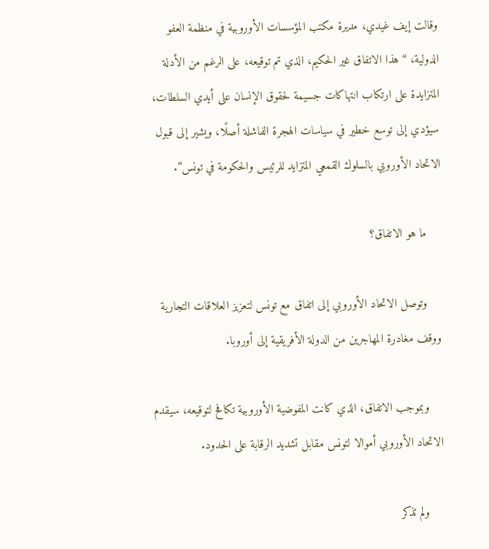وقالت إيف غيدي، مديرة مكتب المؤسسات الأوروبية في منظمة العفو الدولية، “هذا الاتفاق غير الحكيم، الذي تم توقيعه، على الرغم من الأدلة المتزايدة على ارتكاب انتهاكات جسيمة لحقوق الإنسان على أيدي السلطات، سيؤدي إلى توسع خطير في سياسات الهجرة الفاشلة أصلًا، ويشير إلى قبول الاتحاد الأوروبي بالسلوك القمعي المتزايد للرئيس والحكومة في تونس”.

    ما هو الاتفاق؟

    وتوصل الاتحاد الأوروبي إلى اتفاق مع تونس لتعزيز العلاقات التجارية ووقف مغادرة المهاجرين من الدولة الأفريقية إلى أوروبا.

    وبموجب الاتفاق، الذي كانت المفوضية الأوروبية تكافح لتوقيعه، سيقدم الاتحاد الأوروبي أموالا لتونس مقابل تشديد الرقابة على الحدود.

    ولم تذكر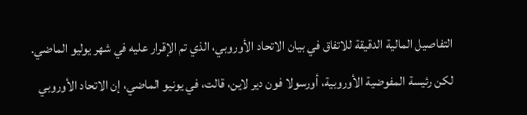التفاصيل المالية الدقيقة للاتفاق في بيان الاتحاد الأوروبي، الذي تم الإقرار عليه في شهر يوليو الماضي. لكن رئيسة المفوضية الأوروبية، أورسولا فون دير لاين، قالت، في يونيو الماضي، إن الاتحاد الأوروبي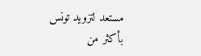مستعد لتزويد تونس بأكثر من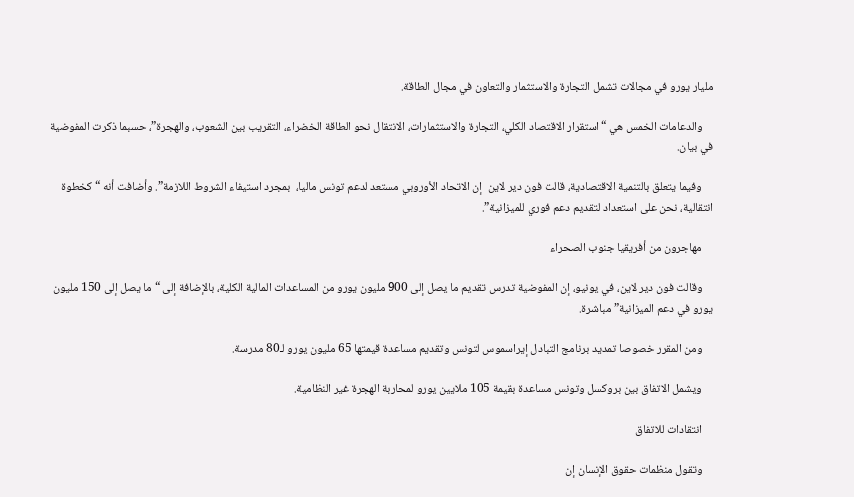مليار يورو في مجالات تشمل التجارة والاستثمار والتعاون في مجال الطاقة.

    والدعامات الخمس هي “استقرار الاقتصاد الكلي، التجارة والاستثمارات، الانتقال نحو الطاقة الخضراء، التقريب بين الشعوب، والهجرة”، حسبما ذكرت المفوضية في بيان.

    وفيما يتعلق بالتنمية الاقتصادية، قالت فون دير لاين  إن الاتحاد الأوروبي مستعد لدعم تونس ماليا،  بمجرد استيفاء الشروط اللازمة”. وأضافت أنه “كخطوة انتقالية، نحن على استعداد لتقديم دعم فوري للميزانية”.

    مهاجرون من أفريقيا جنوب الصحراء

    وقالت فون دير لاين، في يونيو، إن المفوضية تدرس تقديم ما يصل إلى 900 مليون يورو من المساعدات المالية الكلية، بالإضافة إلى “ما يصل إلى 150 مليون يورو في دعم الميزانية” مباشرة.

    ومن المقرر خصوصا تمديد برنامج التبادل إيراسموس لتونس وتقديم مساعدة قيمتها 65 مليون يورو لـ80 مدرسة.

    ويشمل الاتفاق بين بروكسل وتونس مساعدة بقيمة 105 ملايين يورو لمحاربة الهجرة غير النظامية.

    انتقادات للاتفاق

    وتقول منظمات حقوق الإنسان إن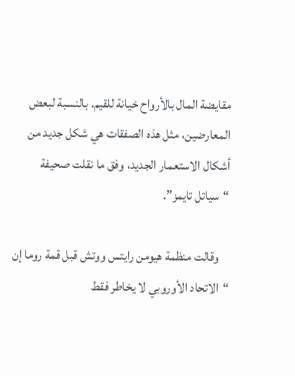مقايضة المال بالأرواح خيانة للقيم. بالنسبة لبعض المعارضين، مثل هذه الصفقات هي شكل جديد من أشكال الاستعمار الجديد، وفق ما نقلت صحيفة “سياتل تايمز”.

    وقالت منظمة هيومن رايتس ووتش قبل قمة روما إن “الاتحاد الأوروبي لا يخاطر فقط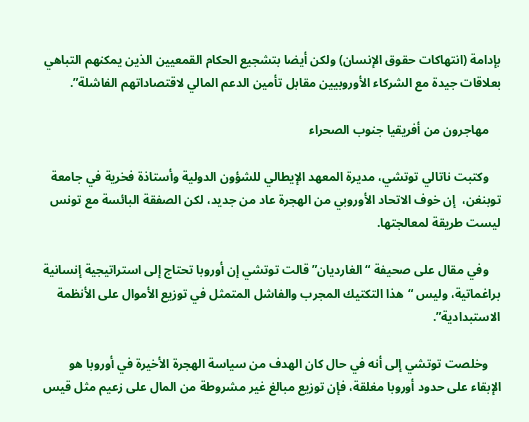بإدامة (انتهاكات حقوق الإنسان) ولكن أيضا بتشجيع الحكام القمعيين الذين يمكنهم التباهي بعلاقات جيدة مع الشركاء الأوروبيين مقابل تأمين الدعم المالي لاقتصاداتهم الفاشلة”.

    مهاجرون من أفريقيا جنوب الصحراء

    وكتبت ناتالي توتشي، مديرة المعهد الإيطالي للشؤون الدولية وأستاذة فخرية في جامعة توبنغن،  إن خوف الاتحاد الأوروبي من الهجرة عاد من جديد، لكن الصفقة البائسة مع تونس ليست طريقة لمعالجتها.

    وفي مقال على صحيفة “الغارديان” قالت توتشي إن أوروبا تحتاج إلى استراتيجية إنسانية براغماتية، وليس “هذا التكتيك المجرب والفاشل المتمثل في توزيع الأموال على الأنظمة الاستبدادية”.

    وخلصت توتشي إلى أنه في حال كان الهدف من سياسة الهجرة الأخيرة في أوروبا هو  الإبقاء على حدود أوروبا مغلقة، فإن توزيع مبالغ غير مشروطة من المال على زعيم مثل قيس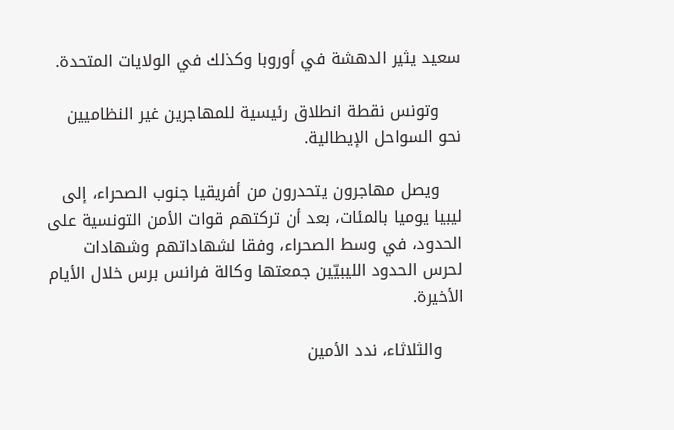سعيد يثير الدهشة في أوروبا وكذلك في الولايات المتحدة.

    وتونس نقطة انطلاق رئيسية للمهاجرين غير النظاميين نحو السواحل الإيطالية.

    ويصل مهاجرون يتحدرون من أفريقيا جنوب الصحراء، إلى ليبيا يوميا بالمئات، بعد أن تركتهم قوات الأمن التونسية على الحدود، في وسط الصحراء، وفقا لشهاداتهم وشهادات لحرس الحدود الليبيّين جمعتها وكالة فرانس برس خلال الأيام الأخيرة.

    والثلاثاء، ندد الأمين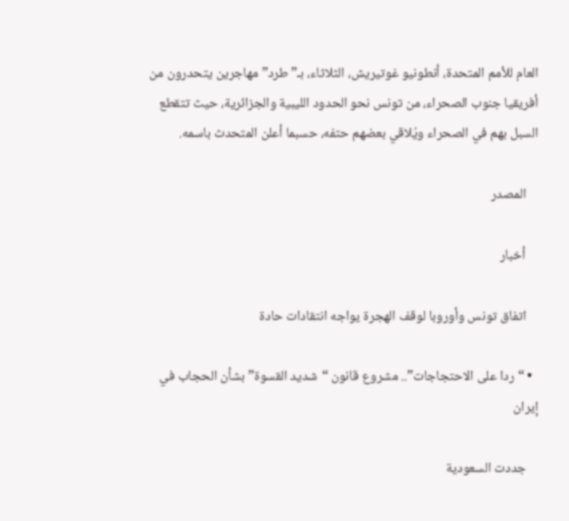العام للأمم المتحدة، أنطونيو غوتيريش، الثلاثاء، بـ”طرد” مهاجرين يتحدرون من أفريقيا جنوب الصحراء، من تونس نحو الحدود الليبية والجزائرية، حيث تتقطع السبل بهم في الصحراء ويُلاقي بعضهم حتفه، حسبما أعلن المتحدث باسمه.

    المصدر

    أخبار

    اتفاق تونس وأوروبا لوقف الهجرة يواجه انتقادات حادة

  • “ردا على الاحتجاجات”.. مشروع قانون “شديد القسوة” بشأن الحجاب في إيران

    جددت السعودية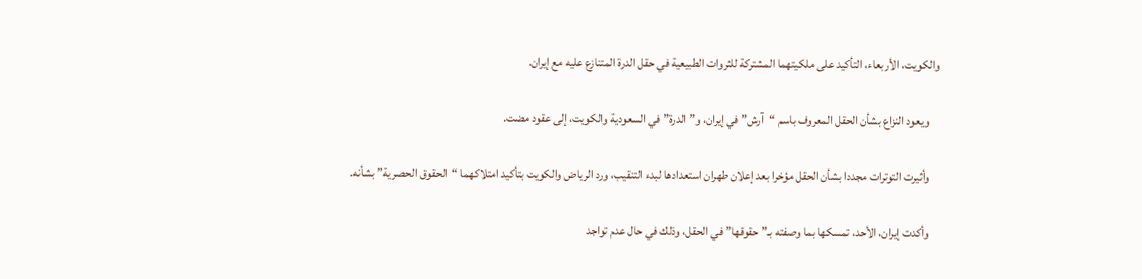والكويت، الأربعاء، التأكيد على ملكيتهما المشتركة للثروات الطبيعية في حقل الدرة المتنازع عليه مع إيران.

    ويعود النزاع بشأن الحقل المعروف باسم “آرش” في إيران، و”الدرة” في السعودية والكويت، إلى عقود مضت.

    وأثيرت التوترات مجددا بشأن الحقل مؤخرا بعد إعلان طهران استعدادها لبدء التنقيب، ورد الرياض والكويت بتأكيد امتلاكهما “الحقوق الحصرية” بشأنه.

    وأكدت إيران، الأحد، تمسكها بما وصفته بـ”حقوقها” في الحقل، وذلك في حال عدم تواجد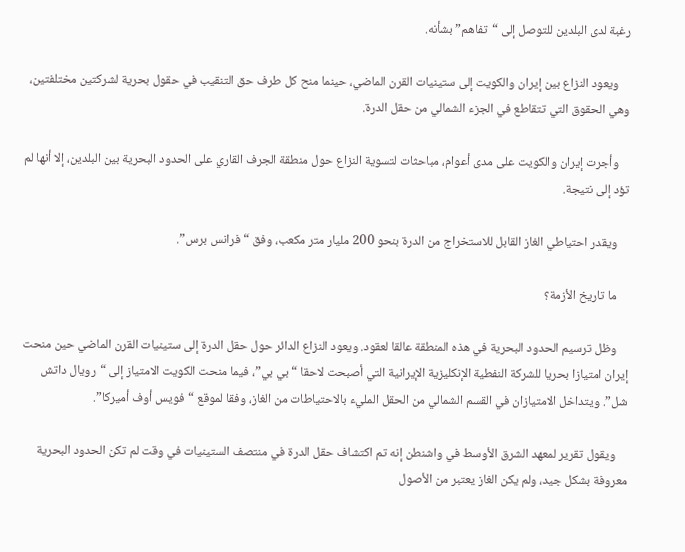رغبة لدى البلدين للتوصل إلى “تفاهم” بشأنه.

    ويعود النزاع بين إيران والكويت إلى ستينيات القرن الماضي، حينما منح كل طرف حق التنقيب في حقول بحرية لشركتين مختلفتين، وهي الحقوق التي تتقاطع في الجزء الشمالي من حقل الدرة.

    وأجرت إيران والكويت على مدى أعوام، مباحثات لتسوية النزاع حول منطقة الجرف القاري على الحدود البحرية بين البلدين، إلا أنها لم تؤد إلى نتيجة.

    ويقدر احتياطي الغاز القابل للاستخراج من الدرة بنحو 200 مليار متر مكعب، وفق “فرانس برس”.

    ما تاريخ الأزمة؟

    وظل ترسيم الحدود البحرية في هذه المنطقة عالقا لعقود. ويعود النزاع الدائر حول حقل الدرة إلى ستينيات القرن الماضي حين منحت إيران امتيازا بحريا للشركة النفطية الإنكليزية الإيرانية التي أصبحت لاحقا “بي بي”، فيما منحت الكويت الامتياز إلى “رويال داتش شل”. ويتداخل الامتيازان في القسم الشمالي من الحقل المليء بالاحتياطات من الغاز، وفقا لموقع “فويس أوف أميركا”.

    ويقول تقرير لمعهد الشرق الأوسط في واشنطن إنه تم اكتشاف حقل الدرة في منتصف الستينيات في وقت لم تكن الحدود البحرية معروفة بشكل جيد، ولم يكن الغاز يعتبر من الأصول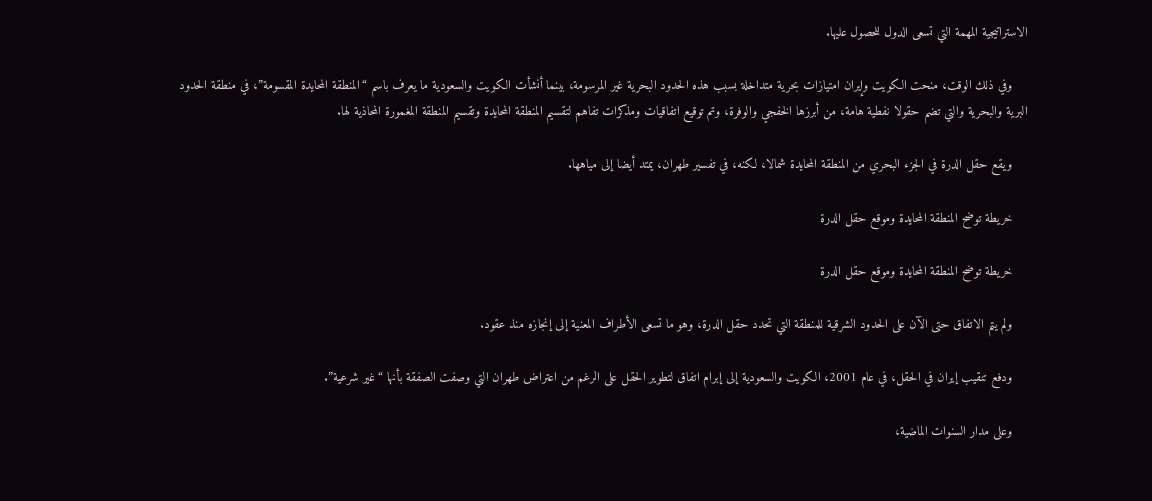الاستراتيجية المهمة التي تسعى الدول للحصول عليها.

    وفي ذلك الوقت، منحت الكويت وإيران امتيازات بحرية متداخلة بسبب هذه الحدود البحرية غير المرسومة، بينما أنشأت الكويت والسعودية ما يعرف باسم “المنطقة المحايدة المقسومة”، في منطقة الحدود البرية والبحرية والتي تضم حقولا نفطية هامة، من أبرزها الخفجي والوفرة، وتم توقيع اتفاقيات ومذكرات تفاهم لتقسيم المنطقة المحايدة وتقسيم المنطقة المغمورة المحاذية لها.

    ويقع حقل الدرة في الجزء البحري من المنطقة المحايدة شمالا، لكنه، في تفسير طهران، يمتد أيضا إلى مياهها.

    خريطة توضح المنطقة المحايدة وموقع حقل الدرة

    خريطة توضح المنطقة المحايدة وموقع حقل الدرة

    ولم يتم الاتفاق حتى الآن على الحدود الشرقية للمنطقة التي تحدد حقل الدرة، وهو ما تسعى الأطراف المعنية إلى إنجازه منذ عقود.

    ودفع تنقيب إيران في الحقل، في عام 2001، الكويت والسعودية إلى إبرام اتفاق لتطوير الحقل على الرغم من اعتراض طهران التي وصفت الصفقة بأنها “غير شرعية”.

    وعلى مدار السنوات الماضية،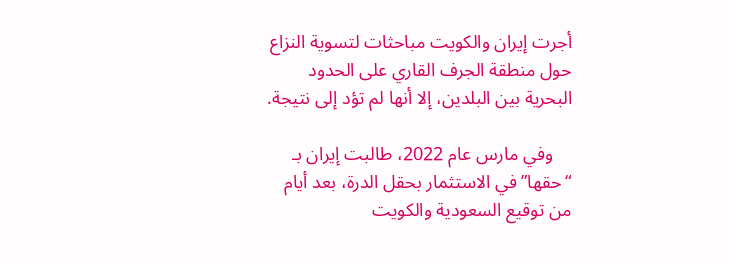أجرت إيران والكويت مباحثات لتسوية النزاع حول منطقة الجرف القاري على الحدود البحرية بين البلدين، إلا أنها لم تؤد إلى نتيجة.

    وفي مارس عام 2022، طالبت إيران بـ “حقها” في الاستثمار بحقل الدرة، بعد أيام من توقيع السعودية والكويت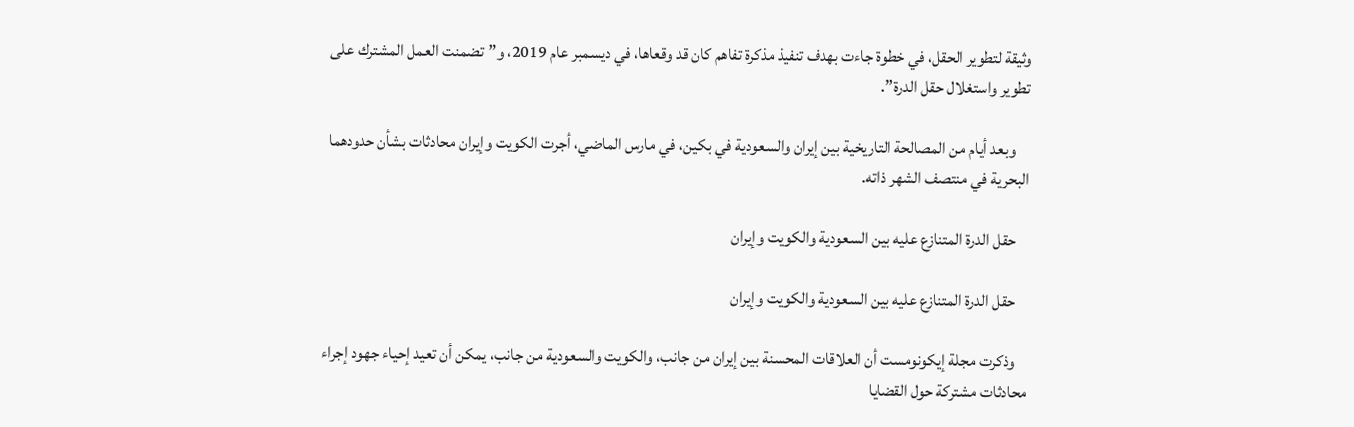وثيقة لتطوير الحقل، في خطوة جاءت بهدف تنفيذ مذكرة تفاهم كان قد وقعاها، في ديسمبر عام 2019، و”تضمنت العمل المشترك على تطوير واستغلال حقل الدرة”.

    وبعد أيام من المصالحة التاريخية بين إيران والسعودية في بكين، في مارس الماضي، أجرت الكويت وإيران محادثات بشأن حدودهما البحرية في منتصف الشهر ذاته.

    حقل الدرة المتنازع عليه بين السعودية والكويت وإيران

    حقل الدرة المتنازع عليه بين السعودية والكويت وإيران

    وذكرت مجلة إيكونومست أن العلاقات المحسنة بين إيران من جانب، والكويت والسعودية من جانب، يمكن أن تعيد إحياء جهود إجراء محادثات مشتركة حول القضايا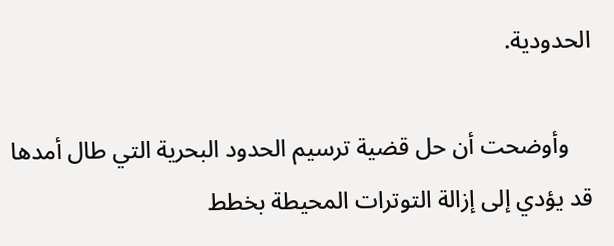الحدودية.

    وأوضحت أن حل قضية ترسيم الحدود البحرية التي طال أمدها قد يؤدي إلى إزالة التوترات المحيطة بخطط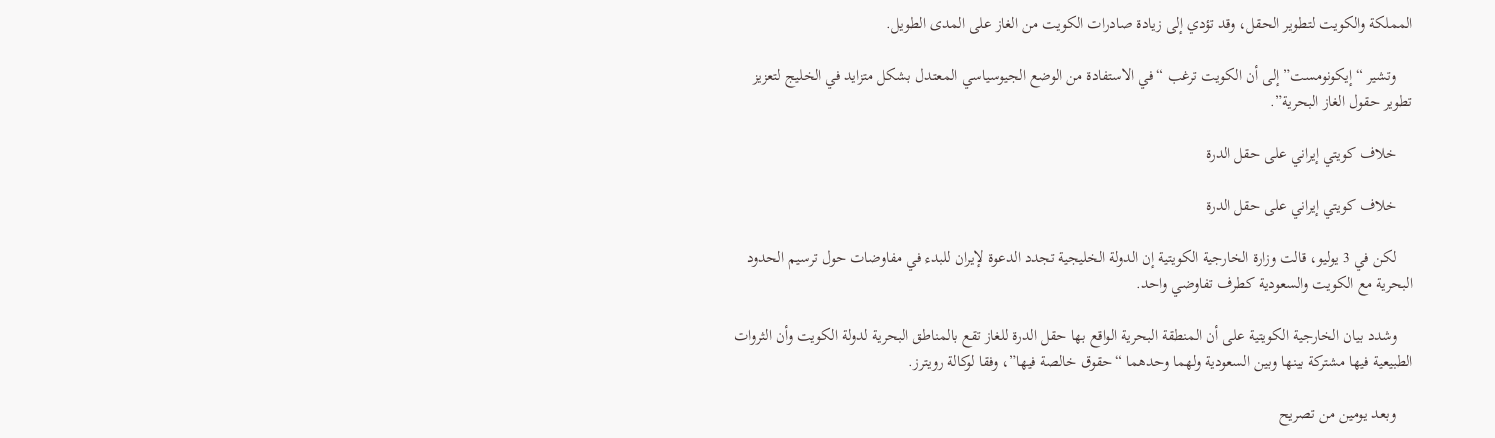المملكة والكويت لتطوير الحقل، وقد تؤدي إلى زيادة صادرات الكويت من الغاز على المدى الطويل.

    وتشير “إيكونومست” إلى أن الكويت ترغب “في الاستفادة من الوضع الجيوسياسي المعتدل بشكل متزايد في الخليج لتعزيز تطوير حقول الغاز البحرية”.

    خلاف كويتي إيراني على حقل الدرة

    خلاف كويتي إيراني على حقل الدرة

    لكن في 3 يوليو، قالت وزارة الخارجية الكويتية إن الدولة الخليجية تجدد الدعوة لإيران للبدء في مفاوضات حول ترسيم الحدود البحرية مع الكويت والسعودية كطرف تفاوضي واحد.

    وشدد بيان الخارجية الكويتية على أن المنطقة البحرية الواقع بها حقل الدرة للغاز تقع بالمناطق البحرية لدولة الكويت وأن الثروات الطبيعية فيها مشتركة بينها وبين السعودية ولهما وحدهما “حقوق خالصة فيها”، وفقا لوكالة رويترز.

    وبعد يومين من تصريح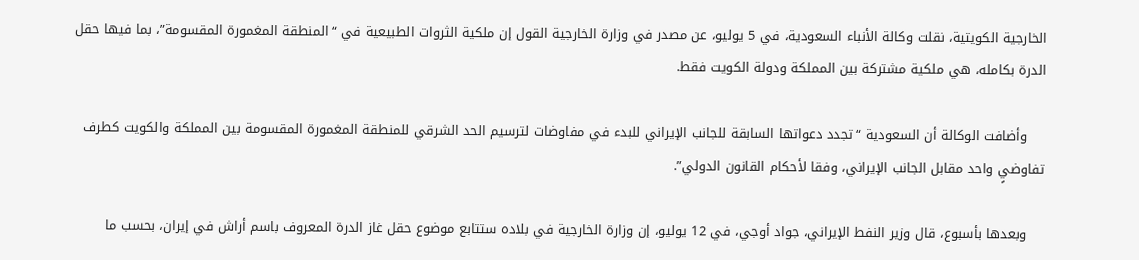الخارجية الكويتية، نقلت وكالة الأنباء السعودية، في 5 يوليو، عن مصدر في وزارة الخارجية القول إن ملكية الثروات الطبيعية في “المنطقة المغمورة المقسومة”، بما فيها حقل الدرة بكامله، هي ملكية مشتركة بين المملكة ودولة الكويت فقط.

    وأضافت الوكالة أن السعودية “تجدد دعواتها السابقة للجانب الإيراني للبدء في مفاوضات لترسيم الحد الشرقي للمنطقة المغمورة المقسومة بين المملكة والكويت كطرف تفاوضيٍ واحد مقابل الجانب الإيراني، وفقا لأحكام القانون الدولي”.

    وبعدها بأسبوع، قال وزير النفط الإيراني، جواد أوجي، في 12 يوليو، إن وزارة الخارجية في بلاده ستتابع موضوع حقل غاز الدرة المعروف باسم أراش في إيران، بحسب ما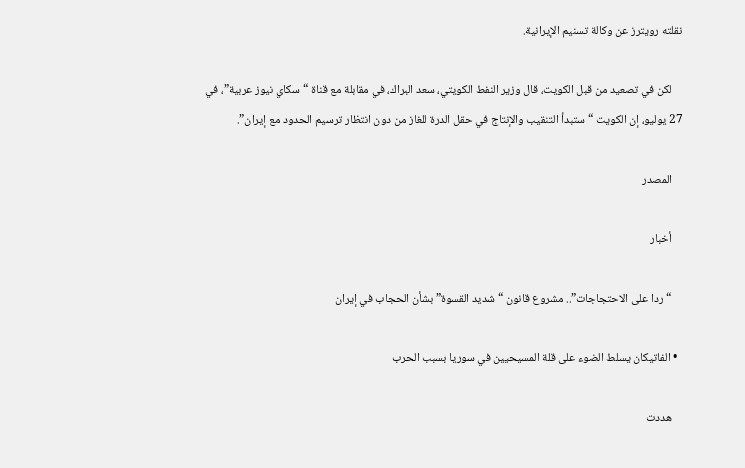نقلته رويترز عن وكالة تسنيم الإيرانية.

    لكن في تصعيد من قبل الكويت، قال وزير النفط الكويتي، سعد البراك، في مقابلة مع قناة “سكاي نيوز عربية”، في 27 يوليو، إن الكويت “ستبدأ التنقيب والإنتاج في حقل الدرة للغاز من دون انتظار ترسيم الحدود مع إيران”.

    المصدر

    أخبار

    “ردا على الاحتجاجات”.. مشروع قانون “شديد القسوة” بشأن الحجاب في إيران

  • الفاتيكان يسلط الضوء على قلة المسيحيين في سوريا بسبب الحرب

    هددت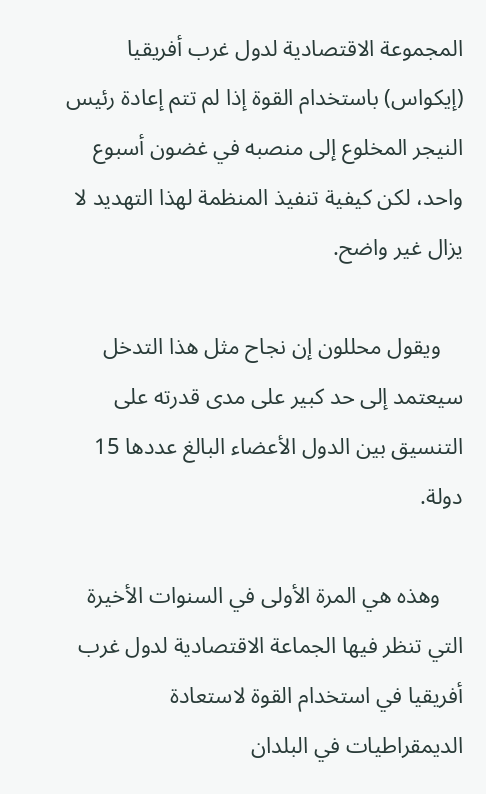المجموعة الاقتصادية لدول غرب أفريقيا (إيكواس) باستخدام القوة إذا لم تتم إعادة رئيس النيجر المخلوع إلى منصبه في غضون أسبوع واحد، لكن كيفية تنفيذ المنظمة لهذا التهديد لا يزال غير واضح.

    ويقول محللون إن نجاح مثل هذا التدخل سيعتمد إلى حد كبير على مدى قدرته على التنسيق بين الدول الأعضاء البالغ عددها 15 دولة.

    وهذه هي المرة الأولى في السنوات الأخيرة التي تنظر فيها الجماعة الاقتصادية لدول غرب أفريقيا في استخدام القوة لاستعادة الديمقراطيات في البلدان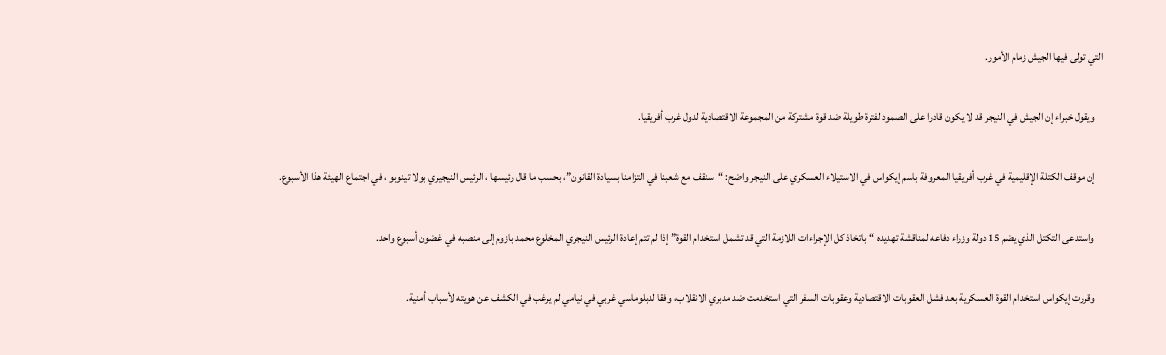التي تولى فيها الجيش زمام الأمور.

    ويقول خبراء إن الجيش في النيجر قد لا يكون قادرا على الصمود لفترة طويلة ضد قوة مشتركة من المجموعة الاقتصادية لدول غرب أفريقيا.

    إن موقف الكتلة الإقليمية في غرب أفريقيا المعروفة باسم إيكواس في الاستيلاء العسكري على النيجر واضح: “سنقف مع شعبنا في التزامنا بسيادة القانون”، بحسب ما قال رئيسها ، الرئيس النيجيري بولا تينوبو ، في اجتماع الهيئة هذا الأسبوع.

    واستدعى التكتل الذي يضم 15 دولة وزراء دفاعه لمناقشة تهديده “باتخاذ كل الإجراءات اللازمة التي قد تشمل استخدام القوة” إذا لم تتم إعادة الرئيس النيجري المخلوع محمد بازوم إلى منصبه في غضون أسبوع واحد.

    وقررت إيكواس استخدام القوة العسكرية بعد فشل العقوبات الاقتصادية وعقوبات السفر التي استخدمت ضد مدبري الانقلاب، وفقا لدبلوماسي غربي في نيامي لم يرغب في الكشف عن هويته لأسباب أمنية.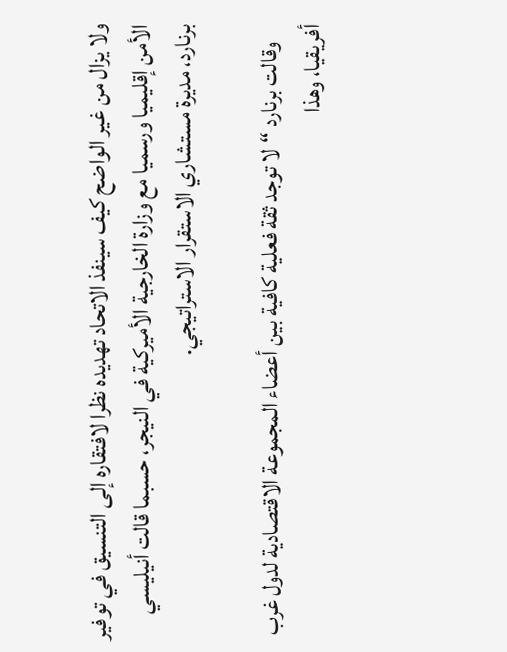ولا يزال من غير الواضح كيف سينفذ الاتحاد تهديده نظرا لافتقاره إلى التنسيق في توفير الأمن إقليميا ورسميا مع وزارة الخارجية الأميركية في النيجر، حسبما قالت أنيليسي برنارد، مديرة مستشاري الاستقرار الاستراتيجي.

    وقالت برنارد “لا توجد ثقة فعلية كافية بين أعضاء المجموعة الاقتصادية لدول غرب أفريقيا، وهذا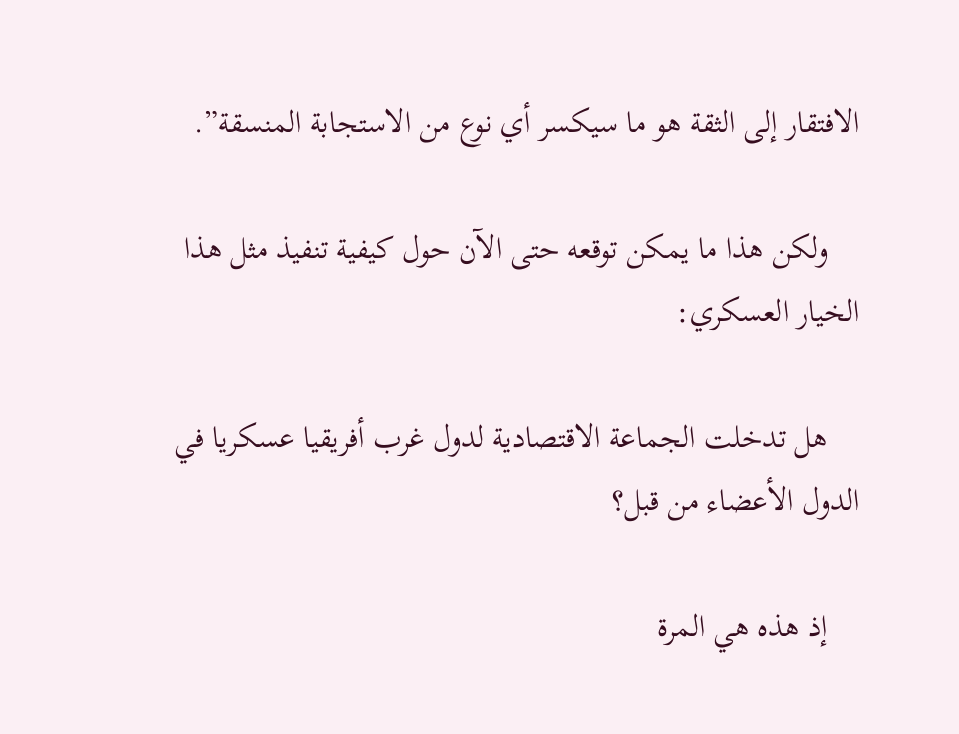الافتقار إلى الثقة هو ما سيكسر أي نوع من الاستجابة المنسقة”.

    ولكن هذا ما يمكن توقعه حتى الآن حول كيفية تنفيذ مثل هذا الخيار العسكري:

    هل تدخلت الجماعة الاقتصادية لدول غرب أفريقيا عسكريا في الدول الأعضاء من قبل؟

    إذ هذه هي المرة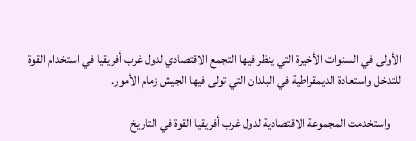الأولى في السنوات الأخيرة التي ينظر فيها التجمع الاقتصادي لدول غرب أفريقيا في استخدام القوة للتدخل واستعادة الديمقراطية في البلدان التي تولى فيها الجيش زمام الأمور.

    واستخدمت المجموعة الاقتصادية لدول غرب أفريقيا القوة في التاريخ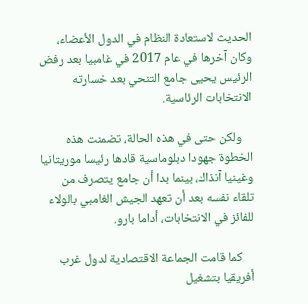الحديث لاستعادة النظام في الدول الأعضاء، وكان آخرها في عام 2017 في غامبيا بعد رفض الرئيس يحيى جامع التنحي بعد خسارته الانتخابات الرئاسية.

    ولكن حتى في هذه الحالة، تضمنت هذه الخطوة جهودا دبلوماسية قادها رئيسا موريتانيا وغينيا آنذاك، بينما بدا أن جامع يتصرف من تلقاء نفسه بعد أن تعهد الجيش الغامبي بالولاء للفائز في الانتخابات، أداما بارو.

    كما قامت الجماعة الاقتصادية لدول غرب أفريقيا بتشغيل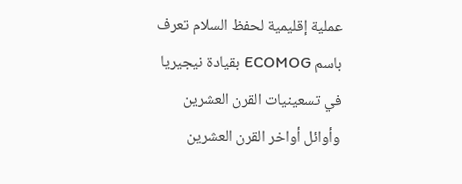عملية إقليمية لحفظ السلام تعرف باسم ECOMOG بقيادة نيجيريا في تسعينيات القرن العشرين وأوائل أواخر القرن العشرين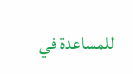للمساعدة في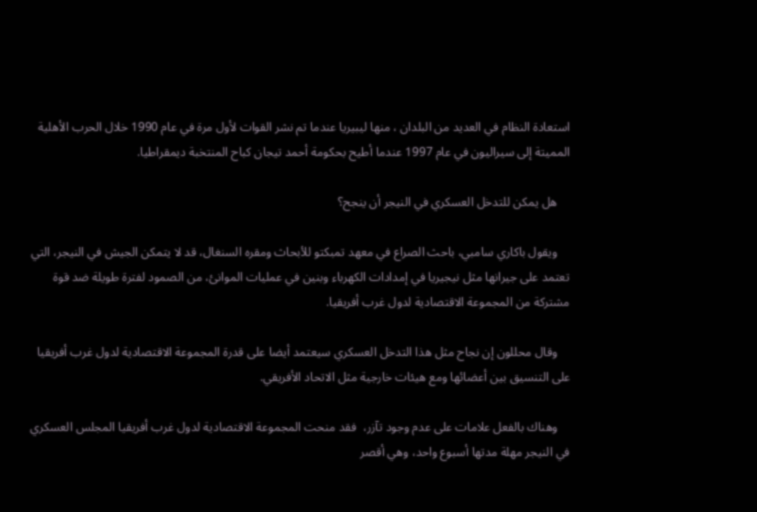استعادة النظام في العديد من البلدان ، منها ليبيريا عندما تم نشر القوات لأول مرة في عام 1990 خلال الحرب الأهلية المميتة إلى سيراليون في عام 1997 عندما أطيح بحكومة أحمد تيجان كباح المنتخبة ديمقراطيا.

    هل يمكن للتدخل العسكري في النيجر أن ينجح؟

    ويقول باكاري سامبي، باحث الصراع في معهد تمبكتو للأبحاث ومقره السنغال، قد لا يتمكن الجيش في النيجر، التي تعتمد على جيرانها مثل نيجيريا في إمدادات الكهرباء وبنين في عمليات الموانئ، من الصمود لفترة طويلة ضد قوة مشتركة من المجموعة الاقتصادية لدول غرب أفريقيا.

    وقال محللون إن نجاح مثل هذا التدخل العسكري سيعتمد أيضا على قدرة المجموعة الاقتصادية لدول غرب أفريقيا على التنسيق بين أعضائها ومع هيئات خارجية مثل الاتحاد الأفريقي.

    وهناك بالفعل علامات على عدم وجود تآزر،  فقد منحت المجموعة الاقتصادية لدول غرب أفريقيا المجلس العسكري في النيجر مهلة مدتها أسبوع واحد، وهي أقصر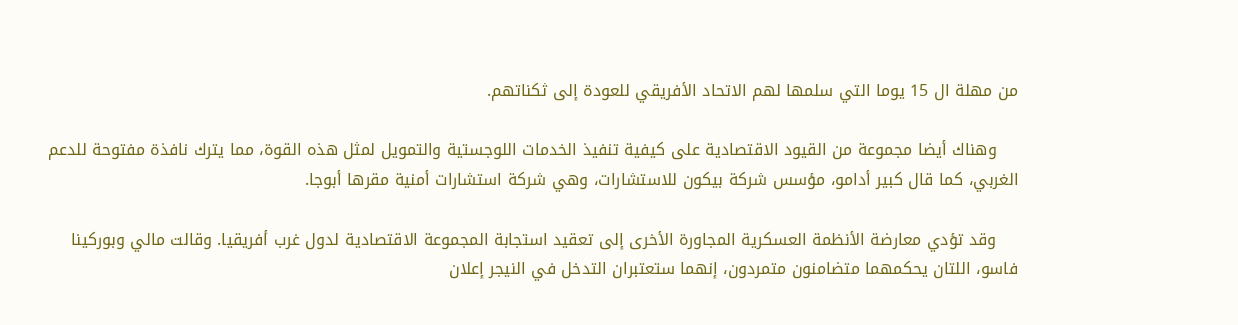من مهلة ال 15 يوما التي سلمها لهم الاتحاد الأفريقي للعودة إلى ثكناتهم.

    وهناك أيضا مجموعة من القيود الاقتصادية على كيفية تنفيذ الخدمات اللوجستية والتمويل لمثل هذه القوة، مما يترك نافذة مفتوحة للدعم الغربي، كما قال كبير أدامو، مؤسس شركة بيكون للاستشارات، وهي شركة استشارات أمنية مقرها أبوجا.

    وقد تؤدي معارضة الأنظمة العسكرية المجاورة الأخرى إلى تعقيد استجابة المجموعة الاقتصادية لدول غرب أفريقيا. وقالت مالي وبوركينا فاسو، اللتان يحكمهما متضامنون متمردون، إنهما ستعتبران التدخل في النيجر إعلان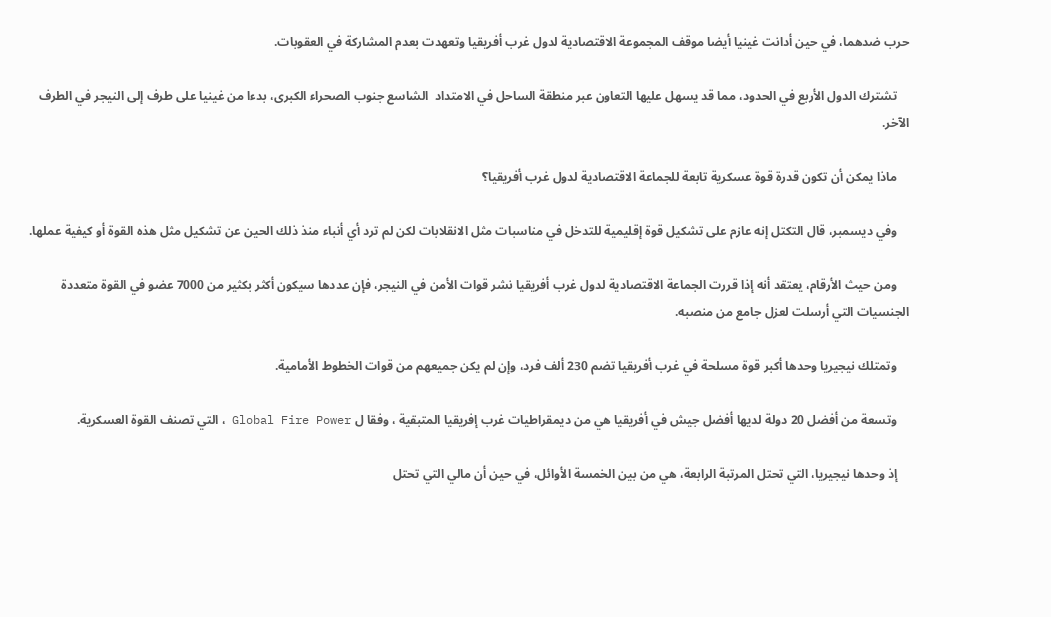حرب ضدهما، في حين أدانت غينيا أيضا موقف المجموعة الاقتصادية لدول غرب أفريقيا وتعهدت بعدم المشاركة في العقوبات.

    تشترك الدول الأربع في الحدود، مما قد يسهل عليها التعاون عبر منطقة الساحل في الامتداد  الشاسع جنوب الصحراء الكبرى، بدءا من غينيا على طرف إلى النيجر في الطرف الآخر.

    ماذا يمكن أن تكون قدرة قوة عسكرية تابعة للجماعة الاقتصادية لدول غرب أفريقيا؟

    وفي ديسمبر، قال التكتل إنه عازم على تشكيل قوة إقليمية للتدخل في مناسبات مثل الانقلابات لكن لم ترد أي أنباء منذ ذلك الحين عن تشكيل مثل هذه القوة أو كيفية عملها.

    ومن حيث الأرقام، يعتقد أنه إذا قررت الجماعة الاقتصادية لدول غرب أفريقيا نشر قوات الأمن في النيجر، فإن عددها سيكون أكثر بكثير من 7000 عضو في القوة متعددة الجنسيات التي أرسلت لعزل جامع من منصبه.

    وتمتلك نيجيريا وحدها أكبر قوة مسلحة في غرب أفريقيا تضم 230 ألف فرد، وإن لم يكن جميعهم من قوات الخطوط الأمامية.

    وتسعة من أفضل 20 دولة لديها أفضل جيش في أفريقيا هي من ديمقراطيات غرب إفريقيا المتبقية ، وفقا ل Global Fire Power ، التي تصنف القوة العسكرية.

    إذ وحدها نيجيريا، التي تحتل المرتبة الرابعة، هي من بين الخمسة الأوائل، في حين أن مالي التي تحتل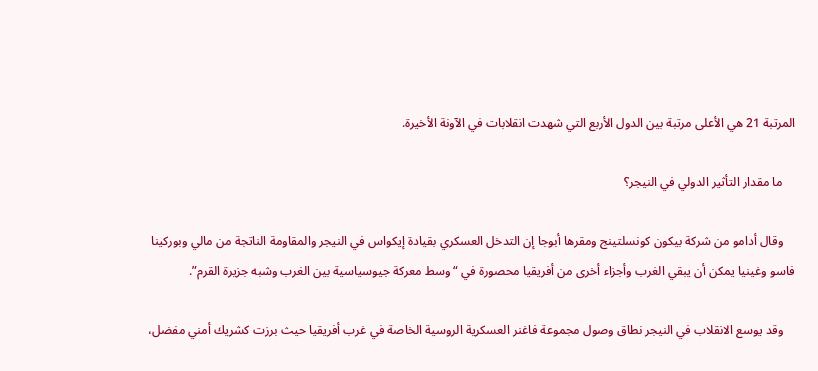المرتبة 21 هي الأعلى مرتبة بين الدول الأربع التي شهدت انقلابات في الآونة الأخيرة.

    ما مقدار التأثير الدولي في النيجر؟

    وقال أدامو من شركة بيكون كونسلتينج ومقرها أبوجا إن التدخل العسكري بقيادة إيكواس في النيجر والمقاومة الناتجة من مالي وبوركينا فاسو وغينيا يمكن أن يبقي الغرب وأجزاء أخرى من أفريقيا محصورة في “وسط معركة جيوسياسية بين الغرب وشبه جزيرة القرم”.

    وقد يوسع الانقلاب في النيجر نطاق وصول مجموعة فاغنر العسكرية الروسية الخاصة في غرب أفريقيا حيث برزت كشريك أمني مفضل،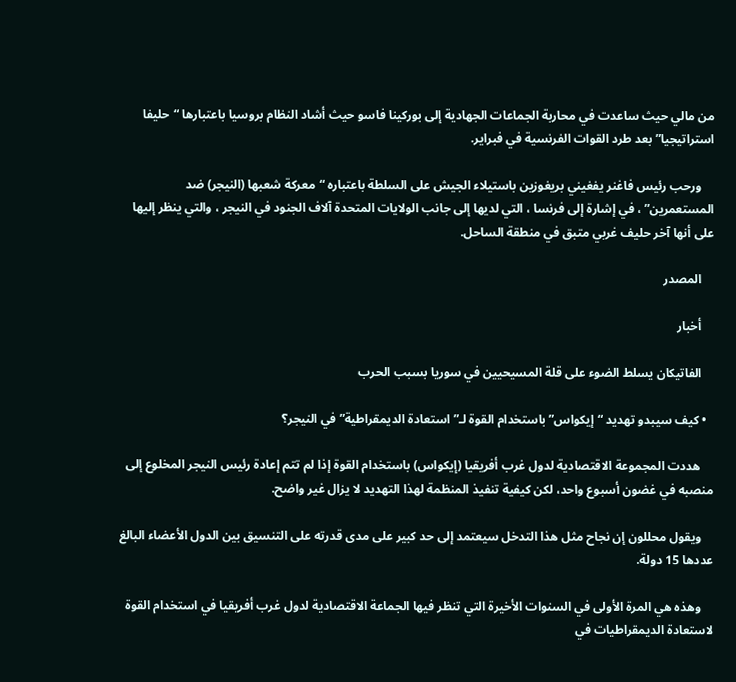من مالي حيث ساعدت في محاربة الجماعات الجهادية إلى بوركينا فاسو حيث أشاد النظام بروسيا باعتبارها “حليفا استراتيجيا” بعد طرد القوات الفرنسية في فبراير.

    ورحب رئيس فاغنر يفغيني بريغوزين باستيلاء الجيش على السلطة باعتباره “معركة شعبها (النيجر) ضد المستعمرين” ، في إشارة إلى فرنسا ، التي لديها إلى جانب الولايات المتحدة آلاف الجنود في النيجر ، والتي ينظر إليها على أنها آخر حليف غربي متبق في منطقة الساحل.

    المصدر

    أخبار

    الفاتيكان يسلط الضوء على قلة المسيحيين في سوريا بسبب الحرب

  • كيف سيبدو تهديد “إيكواس” باستخدام القوة لـ”استعادة الديمقراطية” في النيجر؟

    هددت المجموعة الاقتصادية لدول غرب أفريقيا (إيكواس) باستخدام القوة إذا لم تتم إعادة رئيس النيجر المخلوع إلى منصبه في غضون أسبوع واحد، لكن كيفية تنفيذ المنظمة لهذا التهديد لا يزال غير واضح.

    ويقول محللون إن نجاح مثل هذا التدخل سيعتمد إلى حد كبير على مدى قدرته على التنسيق بين الدول الأعضاء البالغ عددها 15 دولة.

    وهذه هي المرة الأولى في السنوات الأخيرة التي تنظر فيها الجماعة الاقتصادية لدول غرب أفريقيا في استخدام القوة لاستعادة الديمقراطيات في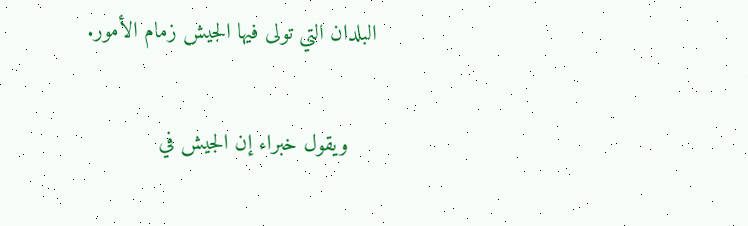البلدان التي تولى فيها الجيش زمام الأمور.

    ويقول خبراء إن الجيش في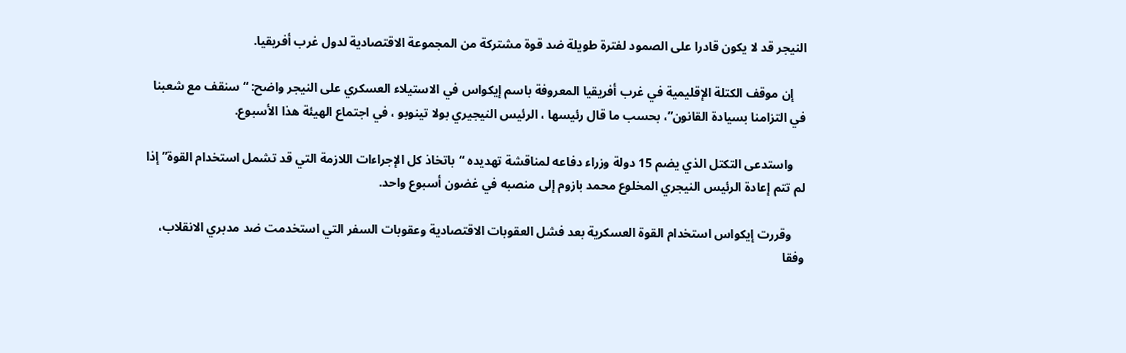النيجر قد لا يكون قادرا على الصمود لفترة طويلة ضد قوة مشتركة من المجموعة الاقتصادية لدول غرب أفريقيا.

    إن موقف الكتلة الإقليمية في غرب أفريقيا المعروفة باسم إيكواس في الاستيلاء العسكري على النيجر واضح: “سنقف مع شعبنا في التزامنا بسيادة القانون”، بحسب ما قال رئيسها ، الرئيس النيجيري بولا تينوبو ، في اجتماع الهيئة هذا الأسبوع.

    واستدعى التكتل الذي يضم 15 دولة وزراء دفاعه لمناقشة تهديده “باتخاذ كل الإجراءات اللازمة التي قد تشمل استخدام القوة” إذا لم تتم إعادة الرئيس النيجري المخلوع محمد بازوم إلى منصبه في غضون أسبوع واحد.

    وقررت إيكواس استخدام القوة العسكرية بعد فشل العقوبات الاقتصادية وعقوبات السفر التي استخدمت ضد مدبري الانقلاب، وفقا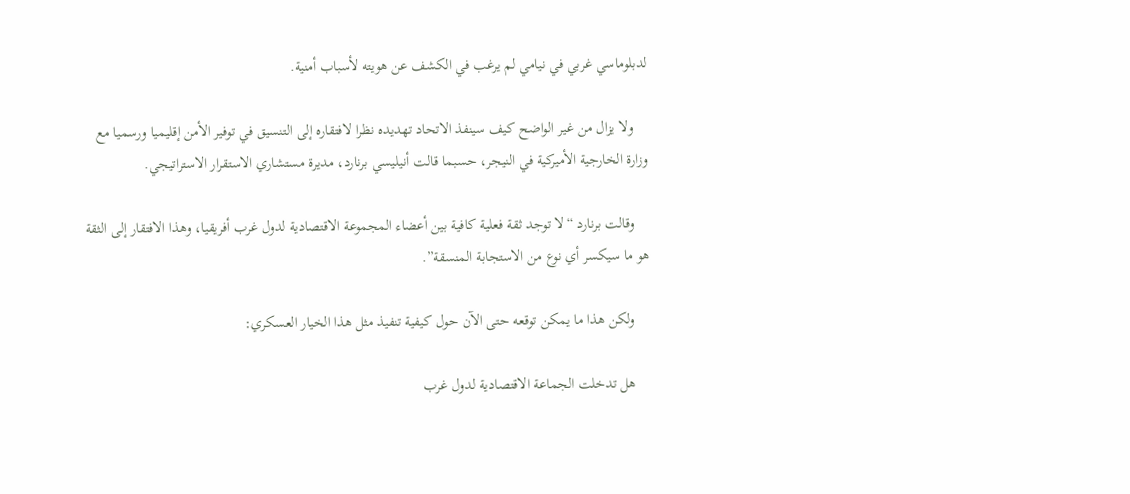لدبلوماسي غربي في نيامي لم يرغب في الكشف عن هويته لأسباب أمنية.

    ولا يزال من غير الواضح كيف سينفذ الاتحاد تهديده نظرا لافتقاره إلى التنسيق في توفير الأمن إقليميا ورسميا مع وزارة الخارجية الأميركية في النيجر، حسبما قالت أنيليسي برنارد، مديرة مستشاري الاستقرار الاستراتيجي.

    وقالت برنارد “لا توجد ثقة فعلية كافية بين أعضاء المجموعة الاقتصادية لدول غرب أفريقيا، وهذا الافتقار إلى الثقة هو ما سيكسر أي نوع من الاستجابة المنسقة”.

    ولكن هذا ما يمكن توقعه حتى الآن حول كيفية تنفيذ مثل هذا الخيار العسكري:

    هل تدخلت الجماعة الاقتصادية لدول غرب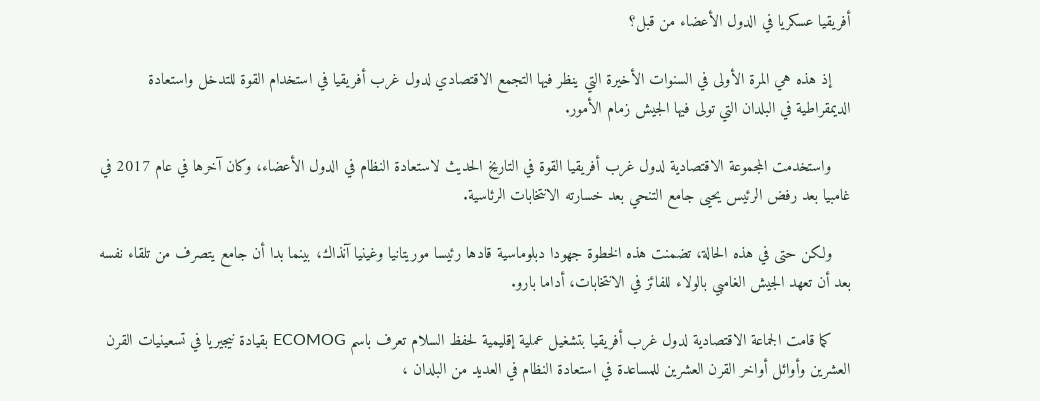أفريقيا عسكريا في الدول الأعضاء من قبل؟

    إذ هذه هي المرة الأولى في السنوات الأخيرة التي ينظر فيها التجمع الاقتصادي لدول غرب أفريقيا في استخدام القوة للتدخل واستعادة الديمقراطية في البلدان التي تولى فيها الجيش زمام الأمور.

    واستخدمت المجموعة الاقتصادية لدول غرب أفريقيا القوة في التاريخ الحديث لاستعادة النظام في الدول الأعضاء، وكان آخرها في عام 2017 في غامبيا بعد رفض الرئيس يحيى جامع التنحي بعد خسارته الانتخابات الرئاسية.

    ولكن حتى في هذه الحالة، تضمنت هذه الخطوة جهودا دبلوماسية قادها رئيسا موريتانيا وغينيا آنذاك، بينما بدا أن جامع يتصرف من تلقاء نفسه بعد أن تعهد الجيش الغامبي بالولاء للفائز في الانتخابات، أداما بارو.

    كما قامت الجماعة الاقتصادية لدول غرب أفريقيا بتشغيل عملية إقليمية لحفظ السلام تعرف باسم ECOMOG بقيادة نيجيريا في تسعينيات القرن العشرين وأوائل أواخر القرن العشرين للمساعدة في استعادة النظام في العديد من البلدان ،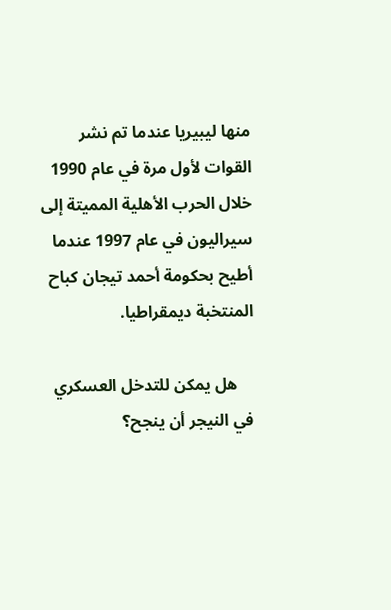منها ليبيريا عندما تم نشر القوات لأول مرة في عام 1990 خلال الحرب الأهلية المميتة إلى سيراليون في عام 1997 عندما أطيح بحكومة أحمد تيجان كباح المنتخبة ديمقراطيا.

    هل يمكن للتدخل العسكري في النيجر أن ينجح؟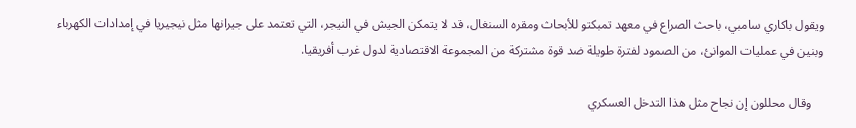ويقول باكاري سامبي، باحث الصراع في معهد تمبكتو للأبحاث ومقره السنغال، قد لا يتمكن الجيش في النيجر، التي تعتمد على جيرانها مثل نيجيريا في إمدادات الكهرباء وبنين في عمليات الموانئ، من الصمود لفترة طويلة ضد قوة مشتركة من المجموعة الاقتصادية لدول غرب أفريقيا.

    وقال محللون إن نجاح مثل هذا التدخل العسكري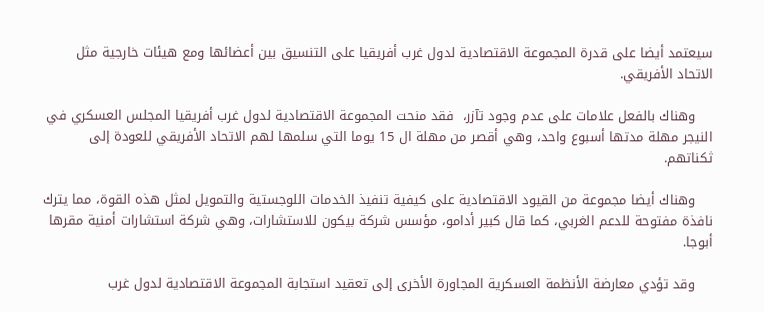سيعتمد أيضا على قدرة المجموعة الاقتصادية لدول غرب أفريقيا على التنسيق بين أعضائها ومع هيئات خارجية مثل الاتحاد الأفريقي.

    وهناك بالفعل علامات على عدم وجود تآزر،  فقد منحت المجموعة الاقتصادية لدول غرب أفريقيا المجلس العسكري في النيجر مهلة مدتها أسبوع واحد، وهي أقصر من مهلة ال 15 يوما التي سلمها لهم الاتحاد الأفريقي للعودة إلى ثكناتهم.

    وهناك أيضا مجموعة من القيود الاقتصادية على كيفية تنفيذ الخدمات اللوجستية والتمويل لمثل هذه القوة، مما يترك نافذة مفتوحة للدعم الغربي، كما قال كبير أدامو، مؤسس شركة بيكون للاستشارات، وهي شركة استشارات أمنية مقرها أبوجا.

    وقد تؤدي معارضة الأنظمة العسكرية المجاورة الأخرى إلى تعقيد استجابة المجموعة الاقتصادية لدول غرب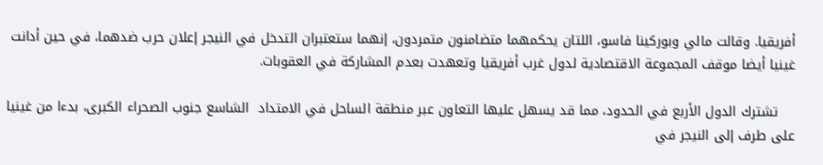أفريقيا. وقالت مالي وبوركينا فاسو، اللتان يحكمهما متضامنون متمردون، إنهما ستعتبران التدخل في النيجر إعلان حرب ضدهما، في حين أدانت غينيا أيضا موقف المجموعة الاقتصادية لدول غرب أفريقيا وتعهدت بعدم المشاركة في العقوبات.

    تشترك الدول الأربع في الحدود، مما قد يسهل عليها التعاون عبر منطقة الساحل في الامتداد  الشاسع جنوب الصحراء الكبرى، بدءا من غينيا على طرف إلى النيجر في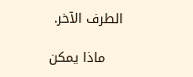الطرف الآخر.

    ماذا يمكن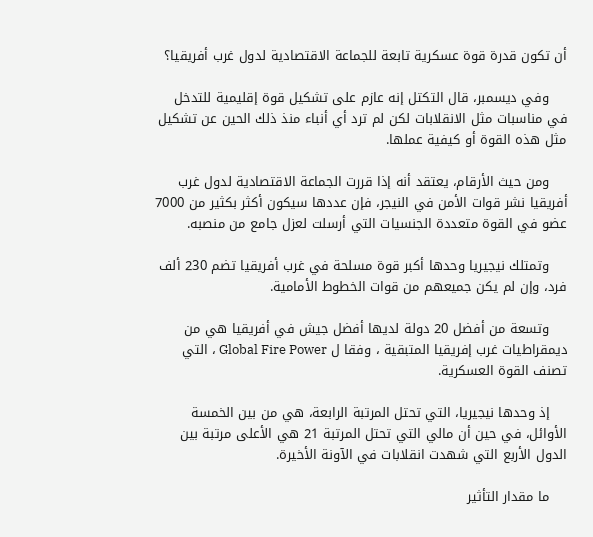أن تكون قدرة قوة عسكرية تابعة للجماعة الاقتصادية لدول غرب أفريقيا؟

    وفي ديسمبر، قال التكتل إنه عازم على تشكيل قوة إقليمية للتدخل في مناسبات مثل الانقلابات لكن لم ترد أي أنباء منذ ذلك الحين عن تشكيل مثل هذه القوة أو كيفية عملها.

    ومن حيث الأرقام، يعتقد أنه إذا قررت الجماعة الاقتصادية لدول غرب أفريقيا نشر قوات الأمن في النيجر، فإن عددها سيكون أكثر بكثير من 7000 عضو في القوة متعددة الجنسيات التي أرسلت لعزل جامع من منصبه.

    وتمتلك نيجيريا وحدها أكبر قوة مسلحة في غرب أفريقيا تضم 230 ألف فرد، وإن لم يكن جميعهم من قوات الخطوط الأمامية.

    وتسعة من أفضل 20 دولة لديها أفضل جيش في أفريقيا هي من ديمقراطيات غرب إفريقيا المتبقية ، وفقا ل Global Fire Power ، التي تصنف القوة العسكرية.

    إذ وحدها نيجيريا، التي تحتل المرتبة الرابعة، هي من بين الخمسة الأوائل، في حين أن مالي التي تحتل المرتبة 21 هي الأعلى مرتبة بين الدول الأربع التي شهدت انقلابات في الآونة الأخيرة.

    ما مقدار التأثير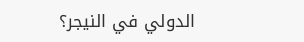الدولي في النيجر؟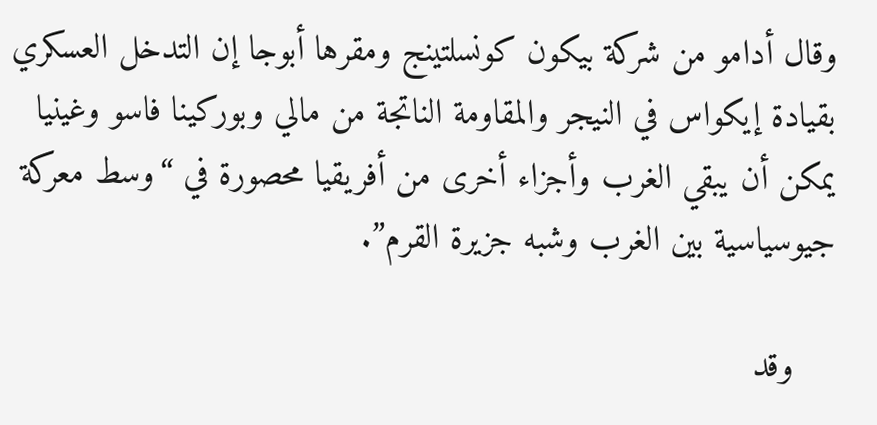وقال أدامو من شركة بيكون كونسلتينج ومقرها أبوجا إن التدخل العسكري بقيادة إيكواس في النيجر والمقاومة الناتجة من مالي وبوركينا فاسو وغينيا يمكن أن يبقي الغرب وأجزاء أخرى من أفريقيا محصورة في “وسط معركة جيوسياسية بين الغرب وشبه جزيرة القرم”.

    وقد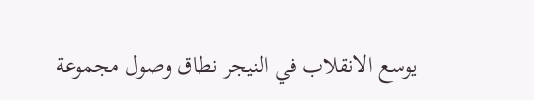يوسع الانقلاب في النيجر نطاق وصول مجموعة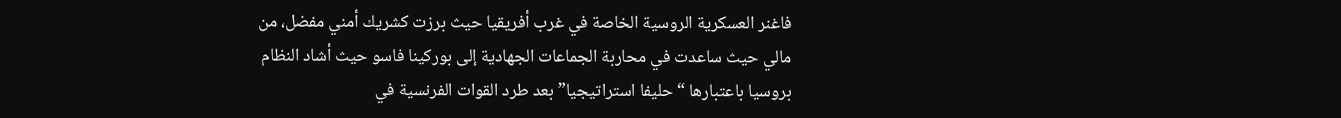فاغنر العسكرية الروسية الخاصة في غرب أفريقيا حيث برزت كشريك أمني مفضل، من مالي حيث ساعدت في محاربة الجماعات الجهادية إلى بوركينا فاسو حيث أشاد النظام بروسيا باعتبارها “حليفا استراتيجيا” بعد طرد القوات الفرنسية في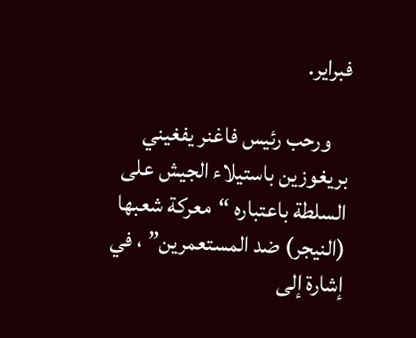فبراير.

    ورحب رئيس فاغنر يفغيني بريغوزين باستيلاء الجيش على السلطة باعتباره “معركة شعبها (النيجر) ضد المستعمرين” ، في إشارة إلى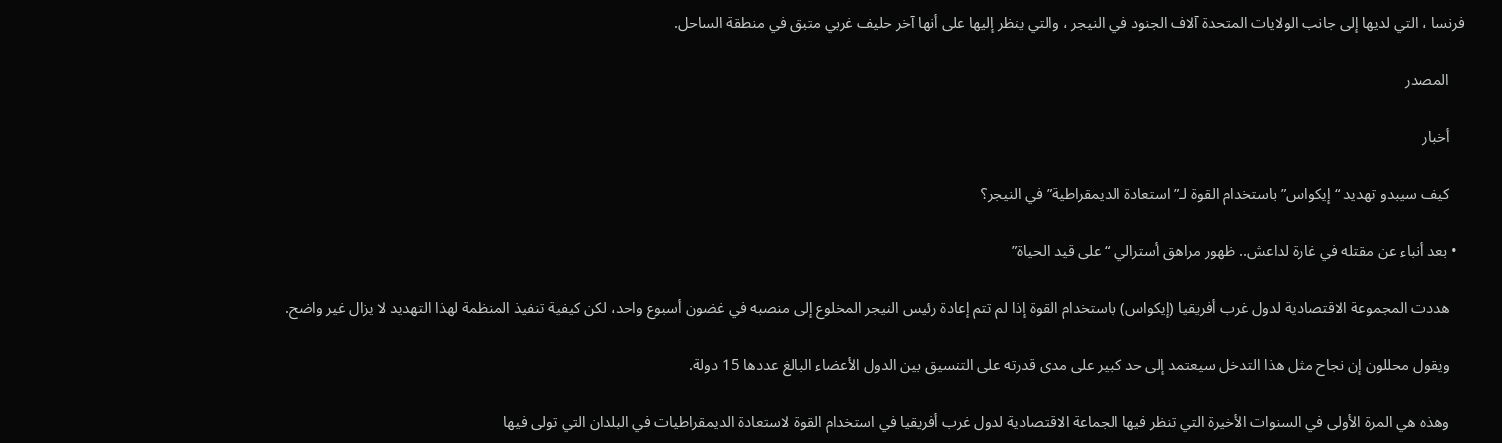فرنسا ، التي لديها إلى جانب الولايات المتحدة آلاف الجنود في النيجر ، والتي ينظر إليها على أنها آخر حليف غربي متبق في منطقة الساحل.

    المصدر

    أخبار

    كيف سيبدو تهديد “إيكواس” باستخدام القوة لـ”استعادة الديمقراطية” في النيجر؟

  • بعد أنباء عن مقتله في غارة لداعش.. ظهور مراهق أسترالي “على قيد الحياة”

    هددت المجموعة الاقتصادية لدول غرب أفريقيا (إيكواس) باستخدام القوة إذا لم تتم إعادة رئيس النيجر المخلوع إلى منصبه في غضون أسبوع واحد، لكن كيفية تنفيذ المنظمة لهذا التهديد لا يزال غير واضح.

    ويقول محللون إن نجاح مثل هذا التدخل سيعتمد إلى حد كبير على مدى قدرته على التنسيق بين الدول الأعضاء البالغ عددها 15 دولة.

    وهذه هي المرة الأولى في السنوات الأخيرة التي تنظر فيها الجماعة الاقتصادية لدول غرب أفريقيا في استخدام القوة لاستعادة الديمقراطيات في البلدان التي تولى فيها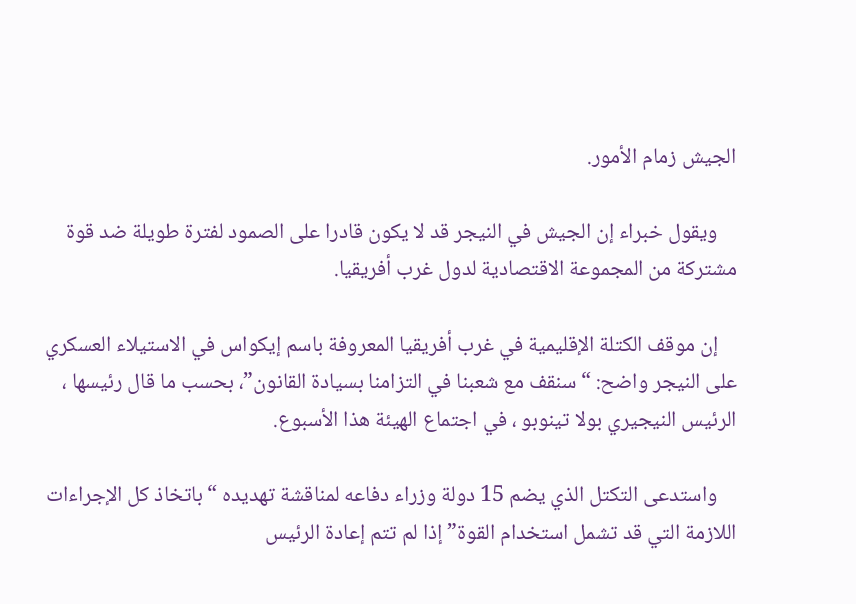الجيش زمام الأمور.

    ويقول خبراء إن الجيش في النيجر قد لا يكون قادرا على الصمود لفترة طويلة ضد قوة مشتركة من المجموعة الاقتصادية لدول غرب أفريقيا.

    إن موقف الكتلة الإقليمية في غرب أفريقيا المعروفة باسم إيكواس في الاستيلاء العسكري على النيجر واضح: “سنقف مع شعبنا في التزامنا بسيادة القانون”، بحسب ما قال رئيسها ، الرئيس النيجيري بولا تينوبو ، في اجتماع الهيئة هذا الأسبوع.

    واستدعى التكتل الذي يضم 15 دولة وزراء دفاعه لمناقشة تهديده “باتخاذ كل الإجراءات اللازمة التي قد تشمل استخدام القوة” إذا لم تتم إعادة الرئيس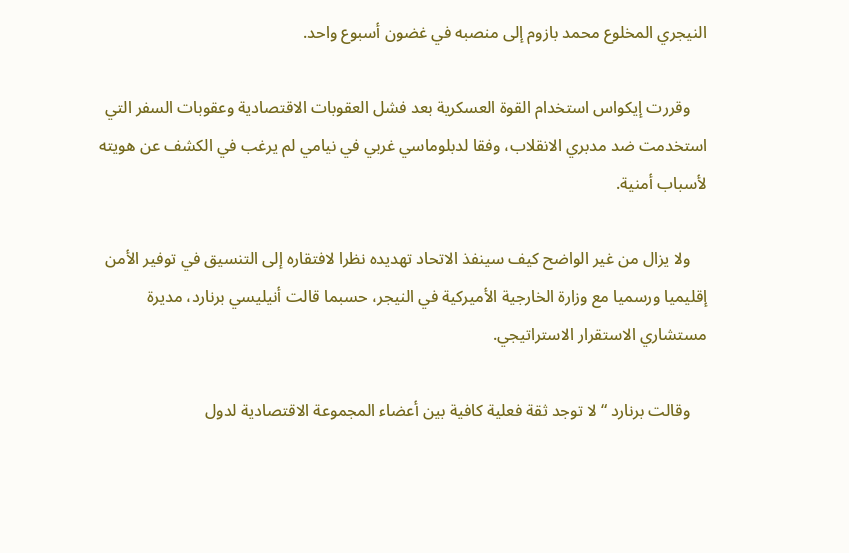النيجري المخلوع محمد بازوم إلى منصبه في غضون أسبوع واحد.

    وقررت إيكواس استخدام القوة العسكرية بعد فشل العقوبات الاقتصادية وعقوبات السفر التي استخدمت ضد مدبري الانقلاب، وفقا لدبلوماسي غربي في نيامي لم يرغب في الكشف عن هويته لأسباب أمنية.

    ولا يزال من غير الواضح كيف سينفذ الاتحاد تهديده نظرا لافتقاره إلى التنسيق في توفير الأمن إقليميا ورسميا مع وزارة الخارجية الأميركية في النيجر، حسبما قالت أنيليسي برنارد، مديرة مستشاري الاستقرار الاستراتيجي.

    وقالت برنارد “لا توجد ثقة فعلية كافية بين أعضاء المجموعة الاقتصادية لدول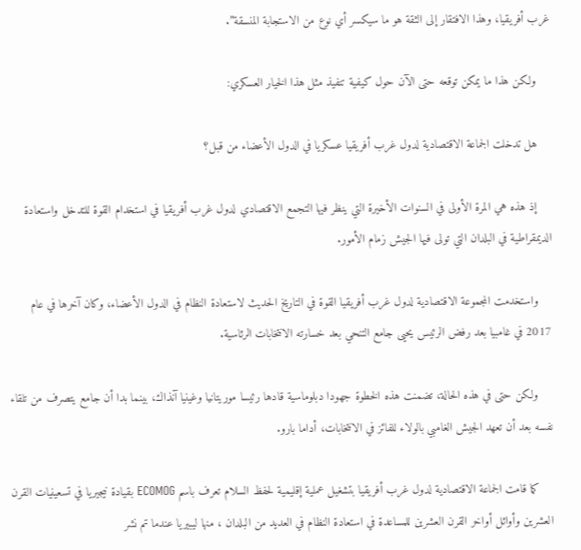غرب أفريقيا، وهذا الافتقار إلى الثقة هو ما سيكسر أي نوع من الاستجابة المنسقة”.

    ولكن هذا ما يمكن توقعه حتى الآن حول كيفية تنفيذ مثل هذا الخيار العسكري:

    هل تدخلت الجماعة الاقتصادية لدول غرب أفريقيا عسكريا في الدول الأعضاء من قبل؟

    إذ هذه هي المرة الأولى في السنوات الأخيرة التي ينظر فيها التجمع الاقتصادي لدول غرب أفريقيا في استخدام القوة للتدخل واستعادة الديمقراطية في البلدان التي تولى فيها الجيش زمام الأمور.

    واستخدمت المجموعة الاقتصادية لدول غرب أفريقيا القوة في التاريخ الحديث لاستعادة النظام في الدول الأعضاء، وكان آخرها في عام 2017 في غامبيا بعد رفض الرئيس يحيى جامع التنحي بعد خسارته الانتخابات الرئاسية.

    ولكن حتى في هذه الحالة، تضمنت هذه الخطوة جهودا دبلوماسية قادها رئيسا موريتانيا وغينيا آنذاك، بينما بدا أن جامع يتصرف من تلقاء نفسه بعد أن تعهد الجيش الغامبي بالولاء للفائز في الانتخابات، أداما بارو.

    كما قامت الجماعة الاقتصادية لدول غرب أفريقيا بتشغيل عملية إقليمية لحفظ السلام تعرف باسم ECOMOG بقيادة نيجيريا في تسعينيات القرن العشرين وأوائل أواخر القرن العشرين للمساعدة في استعادة النظام في العديد من البلدان ، منها ليبيريا عندما تم نشر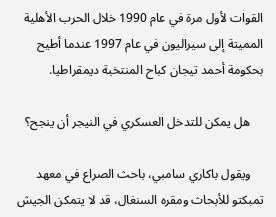القوات لأول مرة في عام 1990 خلال الحرب الأهلية المميتة إلى سيراليون في عام 1997 عندما أطيح بحكومة أحمد تيجان كباح المنتخبة ديمقراطيا.

    هل يمكن للتدخل العسكري في النيجر أن ينجح؟

    ويقول باكاري سامبي، باحث الصراع في معهد تمبكتو للأبحاث ومقره السنغال، قد لا يتمكن الجيش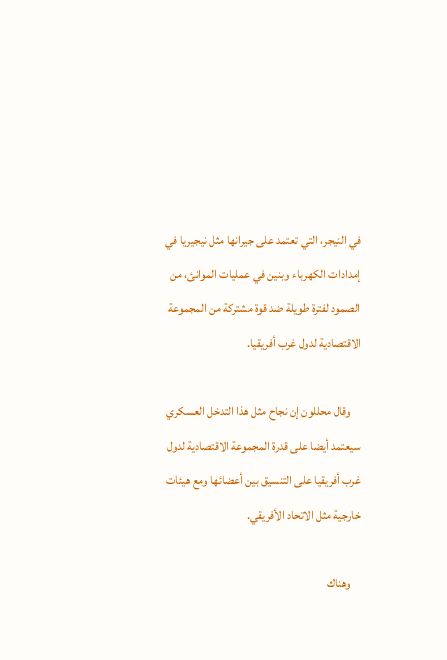في النيجر، التي تعتمد على جيرانها مثل نيجيريا في إمدادات الكهرباء وبنين في عمليات الموانئ، من الصمود لفترة طويلة ضد قوة مشتركة من المجموعة الاقتصادية لدول غرب أفريقيا.

    وقال محللون إن نجاح مثل هذا التدخل العسكري سيعتمد أيضا على قدرة المجموعة الاقتصادية لدول غرب أفريقيا على التنسيق بين أعضائها ومع هيئات خارجية مثل الاتحاد الأفريقي.

    وهناك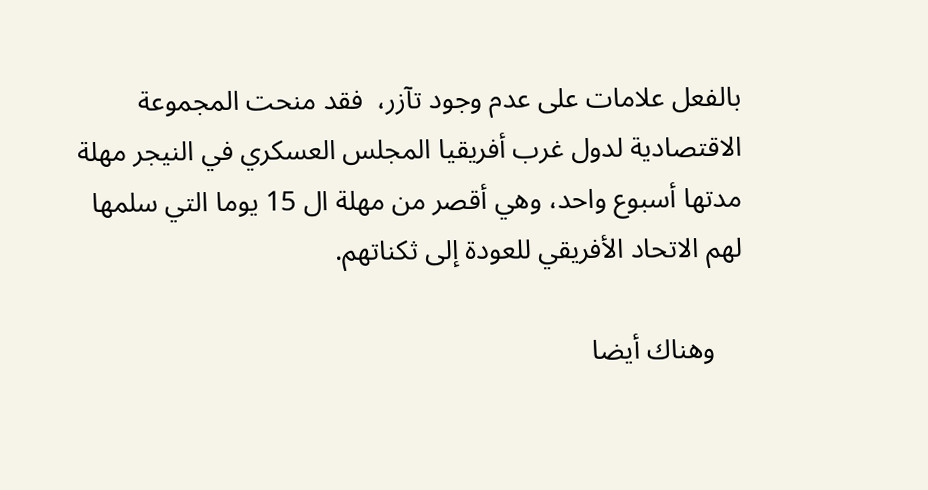بالفعل علامات على عدم وجود تآزر،  فقد منحت المجموعة الاقتصادية لدول غرب أفريقيا المجلس العسكري في النيجر مهلة مدتها أسبوع واحد، وهي أقصر من مهلة ال 15 يوما التي سلمها لهم الاتحاد الأفريقي للعودة إلى ثكناتهم.

    وهناك أيضا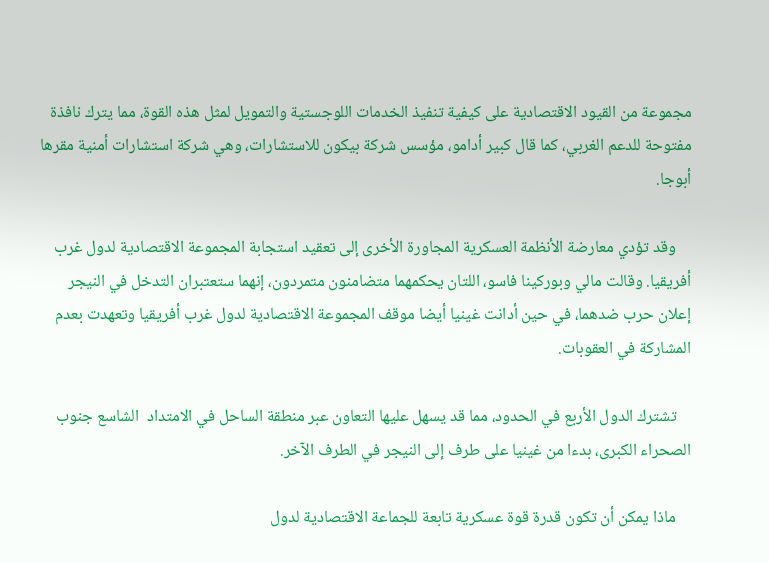مجموعة من القيود الاقتصادية على كيفية تنفيذ الخدمات اللوجستية والتمويل لمثل هذه القوة، مما يترك نافذة مفتوحة للدعم الغربي، كما قال كبير أدامو، مؤسس شركة بيكون للاستشارات، وهي شركة استشارات أمنية مقرها أبوجا.

    وقد تؤدي معارضة الأنظمة العسكرية المجاورة الأخرى إلى تعقيد استجابة المجموعة الاقتصادية لدول غرب أفريقيا. وقالت مالي وبوركينا فاسو، اللتان يحكمهما متضامنون متمردون، إنهما ستعتبران التدخل في النيجر إعلان حرب ضدهما، في حين أدانت غينيا أيضا موقف المجموعة الاقتصادية لدول غرب أفريقيا وتعهدت بعدم المشاركة في العقوبات.

    تشترك الدول الأربع في الحدود، مما قد يسهل عليها التعاون عبر منطقة الساحل في الامتداد  الشاسع جنوب الصحراء الكبرى، بدءا من غينيا على طرف إلى النيجر في الطرف الآخر.

    ماذا يمكن أن تكون قدرة قوة عسكرية تابعة للجماعة الاقتصادية لدول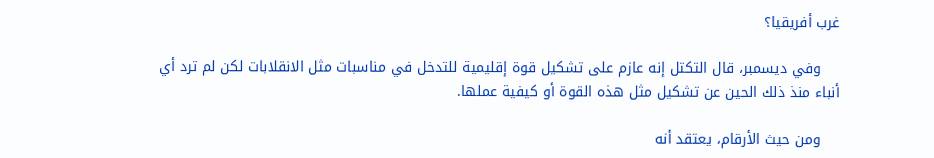غرب أفريقيا؟

    وفي ديسمبر، قال التكتل إنه عازم على تشكيل قوة إقليمية للتدخل في مناسبات مثل الانقلابات لكن لم ترد أي أنباء منذ ذلك الحين عن تشكيل مثل هذه القوة أو كيفية عملها.

    ومن حيث الأرقام، يعتقد أنه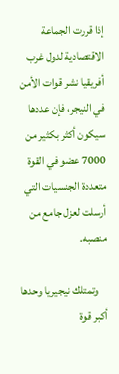إذا قررت الجماعة الاقتصادية لدول غرب أفريقيا نشر قوات الأمن في النيجر، فإن عددها سيكون أكثر بكثير من 7000 عضو في القوة متعددة الجنسيات التي أرسلت لعزل جامع من منصبه.

    وتمتلك نيجيريا وحدها أكبر قوة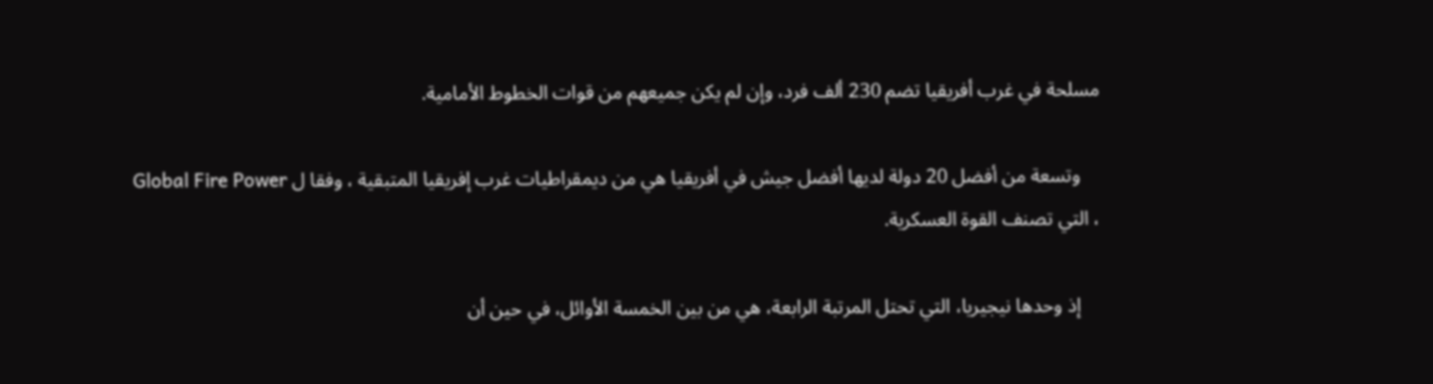مسلحة في غرب أفريقيا تضم 230 ألف فرد، وإن لم يكن جميعهم من قوات الخطوط الأمامية.

    وتسعة من أفضل 20 دولة لديها أفضل جيش في أفريقيا هي من ديمقراطيات غرب إفريقيا المتبقية ، وفقا ل Global Fire Power ، التي تصنف القوة العسكرية.

    إذ وحدها نيجيريا، التي تحتل المرتبة الرابعة، هي من بين الخمسة الأوائل، في حين أن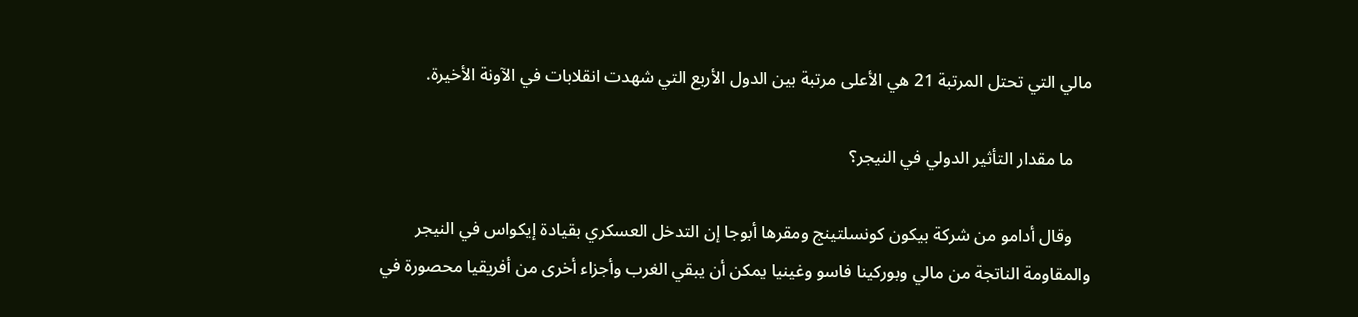مالي التي تحتل المرتبة 21 هي الأعلى مرتبة بين الدول الأربع التي شهدت انقلابات في الآونة الأخيرة.

    ما مقدار التأثير الدولي في النيجر؟

    وقال أدامو من شركة بيكون كونسلتينج ومقرها أبوجا إن التدخل العسكري بقيادة إيكواس في النيجر والمقاومة الناتجة من مالي وبوركينا فاسو وغينيا يمكن أن يبقي الغرب وأجزاء أخرى من أفريقيا محصورة في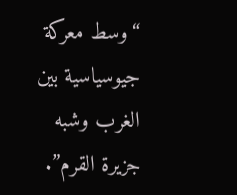“وسط معركة جيوسياسية بين الغرب وشبه جزيرة القرم”.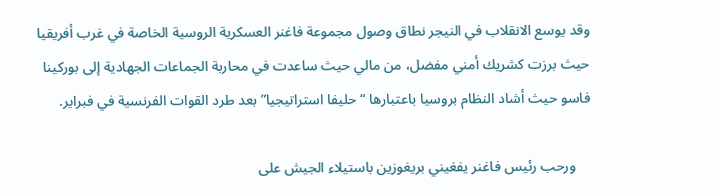وقد يوسع الانقلاب في النيجر نطاق وصول مجموعة فاغنر العسكرية الروسية الخاصة في غرب أفريقيا حيث برزت كشريك أمني مفضل، من مالي حيث ساعدت في محاربة الجماعات الجهادية إلى بوركينا فاسو حيث أشاد النظام بروسيا باعتبارها “حليفا استراتيجيا” بعد طرد القوات الفرنسية في فبراير.

    ورحب رئيس فاغنر يفغيني بريغوزين باستيلاء الجيش على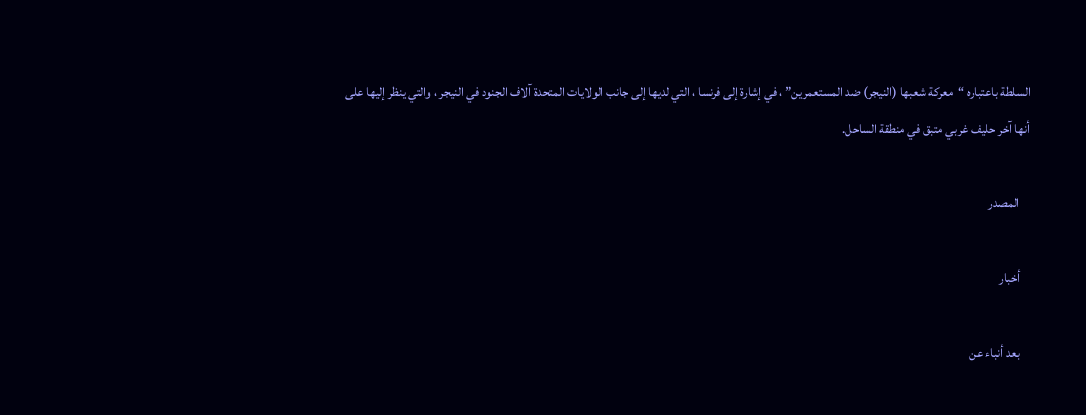السلطة باعتباره “معركة شعبها (النيجر) ضد المستعمرين” ، في إشارة إلى فرنسا ، التي لديها إلى جانب الولايات المتحدة آلاف الجنود في النيجر ، والتي ينظر إليها على أنها آخر حليف غربي متبق في منطقة الساحل.

    المصدر

    أخبار

    بعد أنباء عن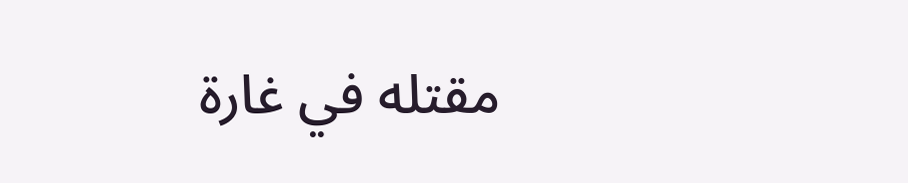مقتله في غارة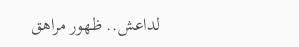لداعش.. ظهور مراهق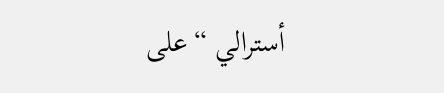أسترالي “على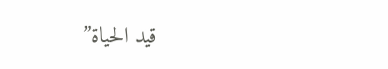قيد الحياة”